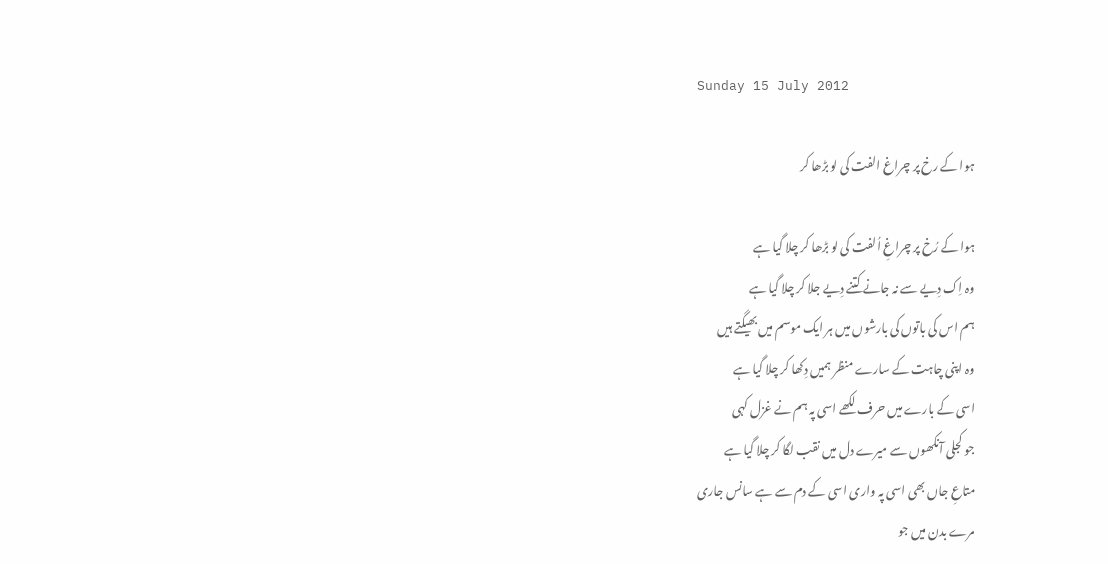Sunday 15 July 2012

ہوا کے رخ پر چراغ الفت کی لو بڑھا کر

ہوا کے رُخ پر چراغِ اُلفت کی لو بڑھا کر چلا گیا ہے
وہ اِک دِیے سے نہ جانے کتنے دِیے جلا کر چلا گیا ہے
ہم اس کی باتوں کی بارشوں میں ہر ایک موسم میں بھیگتے ہیں
وہ اپنی چاہت کے سارے منظر ہمیں دِکھا کر چلا گیا ہے
اسی کے بارے میں حرف لکھے اسی پہ ہم نے غزل کہی
جو کجلی آنکھوں سے میرے دل میں نقب لگا کر چلا گیا ہے
متاعِ جاں بھی اسی پہ واری اسی کے دم سے ہے سانس جاری
مرے بدن میں جو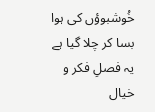خُوشبوؤں کی ہوا بسا کر چلا گیا ہے
یہ فصلِ فکر و خیال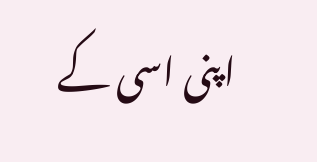اپنی اسی کے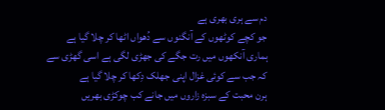دم سے ہری بھری ہے
جو کچے کوٹھوں کے آنگنوں سے دُھواں اٹھا کر چلا گیا ہے
ہماری آنکھوں میں رت جگے کی جھڑی لگی ہے اسی گھڑی سے
کہ جب سے کوئی غزال اپنی جھلک دِکھا کر چلا گیا ہے
ہرن محبت کے سبزہ زاروں میں جانے کب چوکڑی بھریں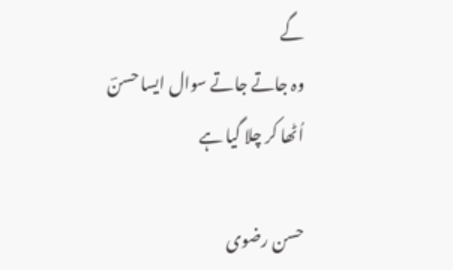گے
وہ جاتے جاتے سوال ایسا حسنؔ اُٹھا کر چلا گیا ہے

حسن رضوی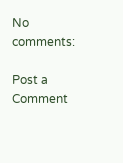No comments:

Post a Comment